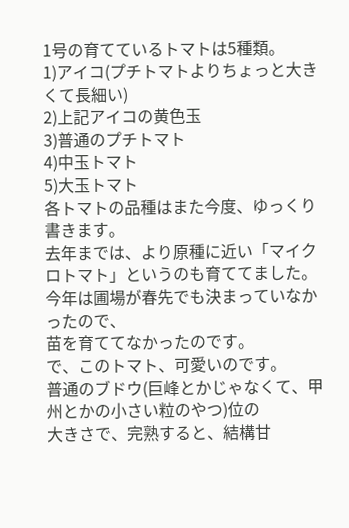1号の育てているトマトは5種類。
1)アイコ(プチトマトよりちょっと大きくて長細い)
2)上記アイコの黄色玉
3)普通のプチトマト
4)中玉トマト
5)大玉トマト
各トマトの品種はまた今度、ゆっくり書きます。
去年までは、より原種に近い「マイクロトマト」というのも育ててました。
今年は圃場が春先でも決まっていなかったので、
苗を育ててなかったのです。
で、このトマト、可愛いのです。
普通のブドウ(巨峰とかじゃなくて、甲州とかの小さい粒のやつ)位の
大きさで、完熟すると、結構甘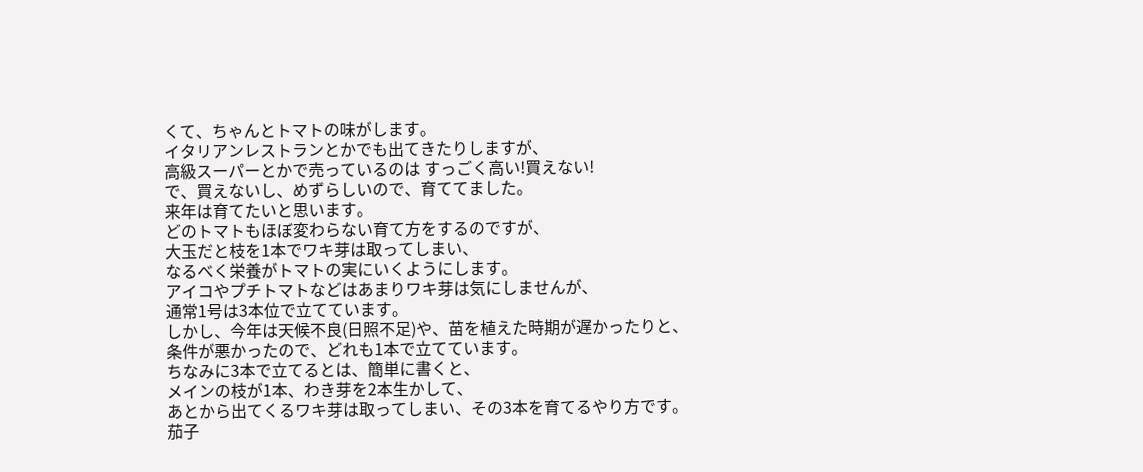くて、ちゃんとトマトの味がします。
イタリアンレストランとかでも出てきたりしますが、
高級スーパーとかで売っているのは すっごく高い!買えない!
で、買えないし、めずらしいので、育ててました。
来年は育てたいと思います。
どのトマトもほぼ変わらない育て方をするのですが、
大玉だと枝を1本でワキ芽は取ってしまい、
なるべく栄養がトマトの実にいくようにします。
アイコやプチトマトなどはあまりワキ芽は気にしませんが、
通常1号は3本位で立てています。
しかし、今年は天候不良(日照不足)や、苗を植えた時期が遅かったりと、
条件が悪かったので、どれも1本で立てています。
ちなみに3本で立てるとは、簡単に書くと、
メインの枝が1本、わき芽を2本生かして、
あとから出てくるワキ芽は取ってしまい、その3本を育てるやり方です。
茄子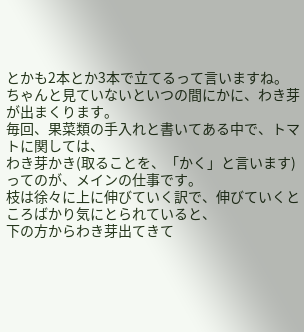とかも2本とか3本で立てるって言いますね。
ちゃんと見ていないといつの間にかに、わき芽が出まくります。
毎回、果菜類の手入れと書いてある中で、トマトに関しては、
わき芽かき(取ることを、「かく」と言います)ってのが、メインの仕事です。
枝は徐々に上に伸びていく訳で、伸びていくところばかり気にとられていると、
下の方からわき芽出てきて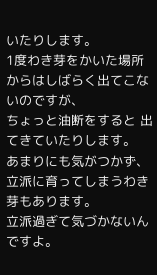いたりします。
1度わき芽をかいた場所からはしばらく出てこないのですが、
ちょっと油断をすると 出てきていたりします。
あまりにも気がつかず、立派に育ってしまうわき芽もあります。
立派過ぎて気づかないんですよ。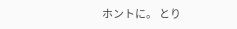ホントに。 とり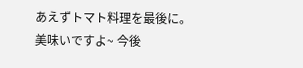あえずトマト料理を最後に。
美味いですよ~ 今後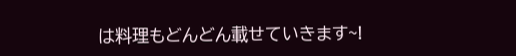は料理もどんどん載せていきます~!